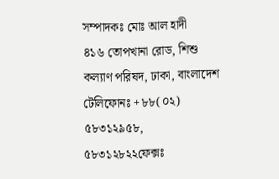সম্পাদকঃ মোঃ আল হাদী
৪১৬ তোপখানা রোড, শিশু কল্যাণ পরিষদ, ঢাকা, বাংলাদেশ
টেলিফোনঃ +৮৮(০২) ৫৮৩১২৯৫৮, ৫৮৩১২৮২২ফেক্সঃ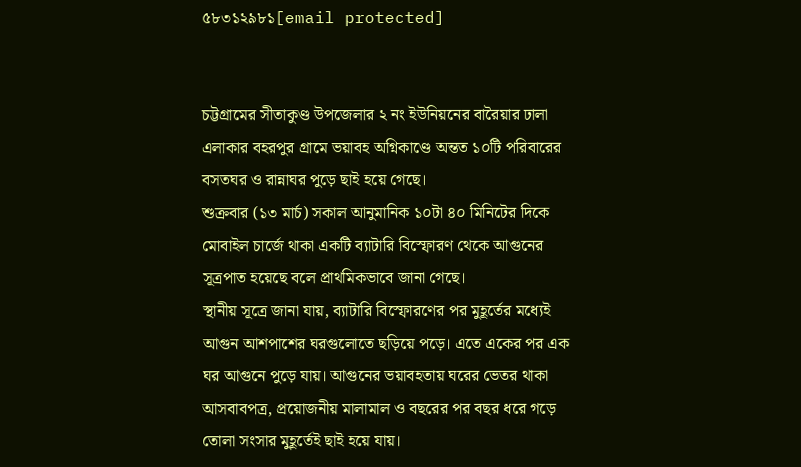৫৮৩১২৯৮১[email protected]


চট্টগ্রামের সীতাকুণ্ড উপজেলার ২ নং ইউনিয়নের বারৈয়ার ঢালা এলাকার বহরপুর গ্রামে ভয়াবহ অগ্নিকাণ্ডে অন্তত ১০টি পরিবারের বসতঘর ও রান্নাঘর পুড়ে ছাই হয়ে গেছে।
শুক্রবার (১৩ মার্চ) সকাল আনুমানিক ১০টা ৪০ মিনিটের দিকে মোবাইল চার্জে থাকা একটি ব্যাটারি বিস্ফোরণ থেকে আগুনের সূত্রপাত হয়েছে বলে প্রাথমিকভাবে জানা গেছে।
স্থানীয় সূত্রে জানা যায়, ব্যাটারি বিস্ফোরণের পর মুহূর্তের মধ্যেই আগুন আশপাশের ঘরগুলোতে ছড়িয়ে পড়ে। এতে একের পর এক ঘর আগুনে পুড়ে যায়। আগুনের ভয়াবহতায় ঘরের ভেতর থাকা আসবাবপত্র, প্রয়োজনীয় মালামাল ও বছরের পর বছর ধরে গড়ে তোলা সংসার মুহূর্তেই ছাই হয়ে যায়।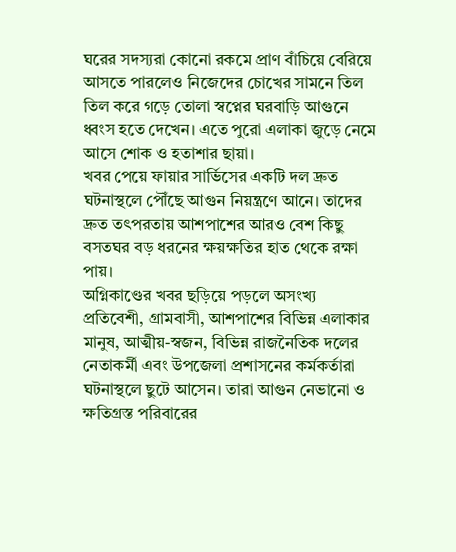ঘরের সদস্যরা কোনো রকমে প্রাণ বাঁচিয়ে বেরিয়ে আসতে পারলেও নিজেদের চোখের সামনে তিল তিল করে গড়ে তোলা স্বপ্নের ঘরবাড়ি আগুনে ধ্বংস হতে দেখেন। এতে পুরো এলাকা জুড়ে নেমে আসে শোক ও হতাশার ছায়া।
খবর পেয়ে ফায়ার সার্ভিসের একটি দল দ্রুত ঘটনাস্থলে পৌঁছে আগুন নিয়ন্ত্রণে আনে। তাদের দ্রুত তৎপরতায় আশপাশের আরও বেশ কিছু বসতঘর বড় ধরনের ক্ষয়ক্ষতির হাত থেকে রক্ষা পায়।
অগ্নিকাণ্ডের খবর ছড়িয়ে পড়লে অসংখ্য প্রতিবেশী, গ্রামবাসী, আশপাশের বিভিন্ন এলাকার মানুষ, আত্মীয়-স্বজন, বিভিন্ন রাজনৈতিক দলের নেতাকর্মী এবং উপজেলা প্রশাসনের কর্মকর্তারা ঘটনাস্থলে ছুটে আসেন। তারা আগুন নেভানো ও ক্ষতিগ্রস্ত পরিবারের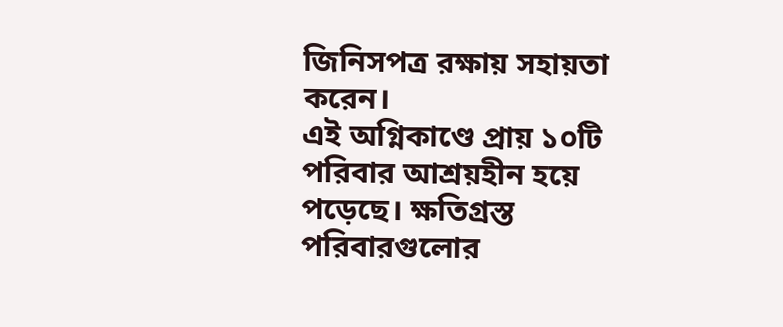জিনিসপত্র রক্ষায় সহায়তা করেন।
এই অগ্নিকাণ্ডে প্রায় ১০টি পরিবার আশ্রয়হীন হয়ে পড়েছে। ক্ষতিগ্রস্ত পরিবারগুলোর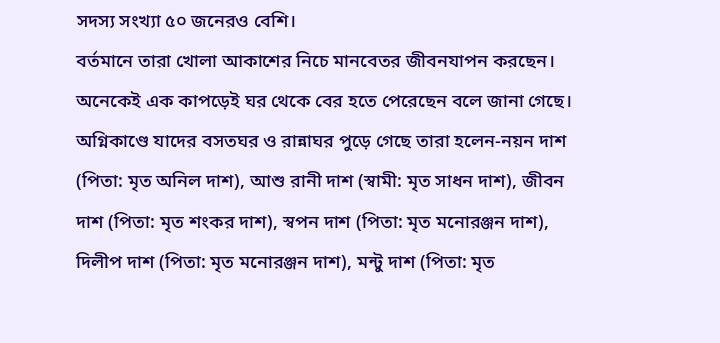সদস্য সংখ্যা ৫০ জনেরও বেশি।
বর্তমানে তারা খোলা আকাশের নিচে মানবেতর জীবনযাপন করছেন। অনেকেই এক কাপড়েই ঘর থেকে বের হতে পেরেছেন বলে জানা গেছে।
অগ্নিকাণ্ডে যাদের বসতঘর ও রান্নাঘর পুড়ে গেছে তারা হলেন-নয়ন দাশ (পিতা: মৃত অনিল দাশ), আশু রানী দাশ (স্বামী: মৃত সাধন দাশ), জীবন দাশ (পিতা: মৃত শংকর দাশ), স্বপন দাশ (পিতা: মৃত মনোরঞ্জন দাশ), দিলীপ দাশ (পিতা: মৃত মনোরঞ্জন দাশ), মন্টু দাশ (পিতা: মৃত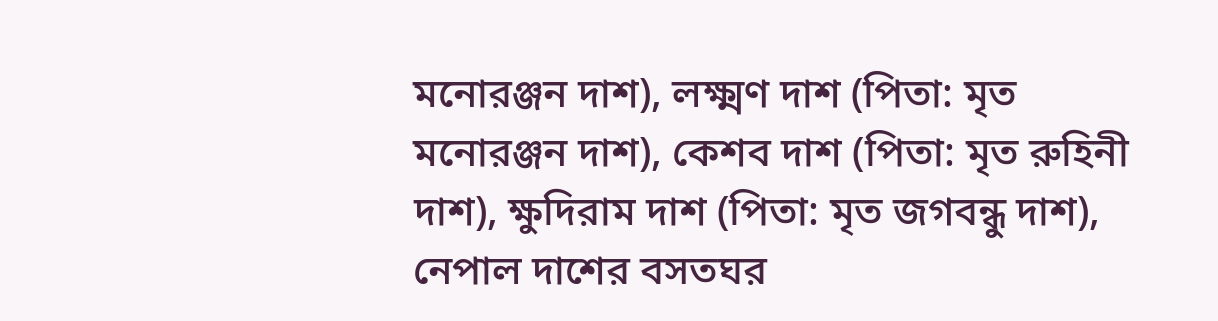মনোরঞ্জন দাশ), লক্ষ্মণ দাশ (পিতা: মৃত মনোরঞ্জন দাশ), কেশব দাশ (পিতা: মৃত রুহিনী দাশ), ক্ষুদিরাম দাশ (পিতা: মৃত জগবন্ধু দাশ), নেপাল দাশের বসতঘর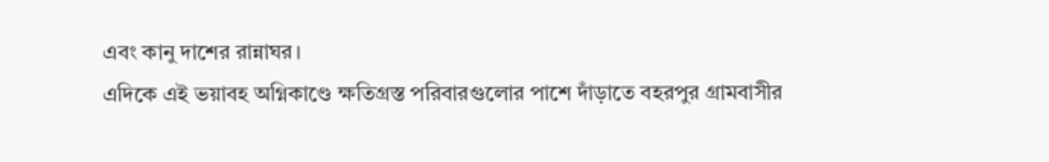এবং কানু দাশের রান্নাঘর।
এদিকে এই ভয়াবহ অগ্নিকাণ্ডে ক্ষতিগ্রস্ত পরিবারগুলোর পাশে দাঁড়াতে বহরপুর গ্রামবাসীর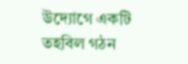উদ্যোগে একটি তহবিল গঠন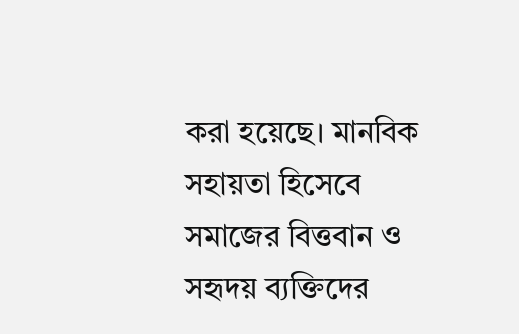করা হয়েছে। মানবিক সহায়তা হিসেবে সমাজের বিত্তবান ও সহৃদয় ব্যক্তিদের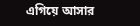এগিয়ে আসার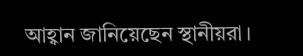আহ্বান জানিয়েছেন স্থানীয়রা।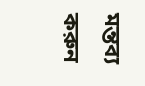মন্তব্য করুন